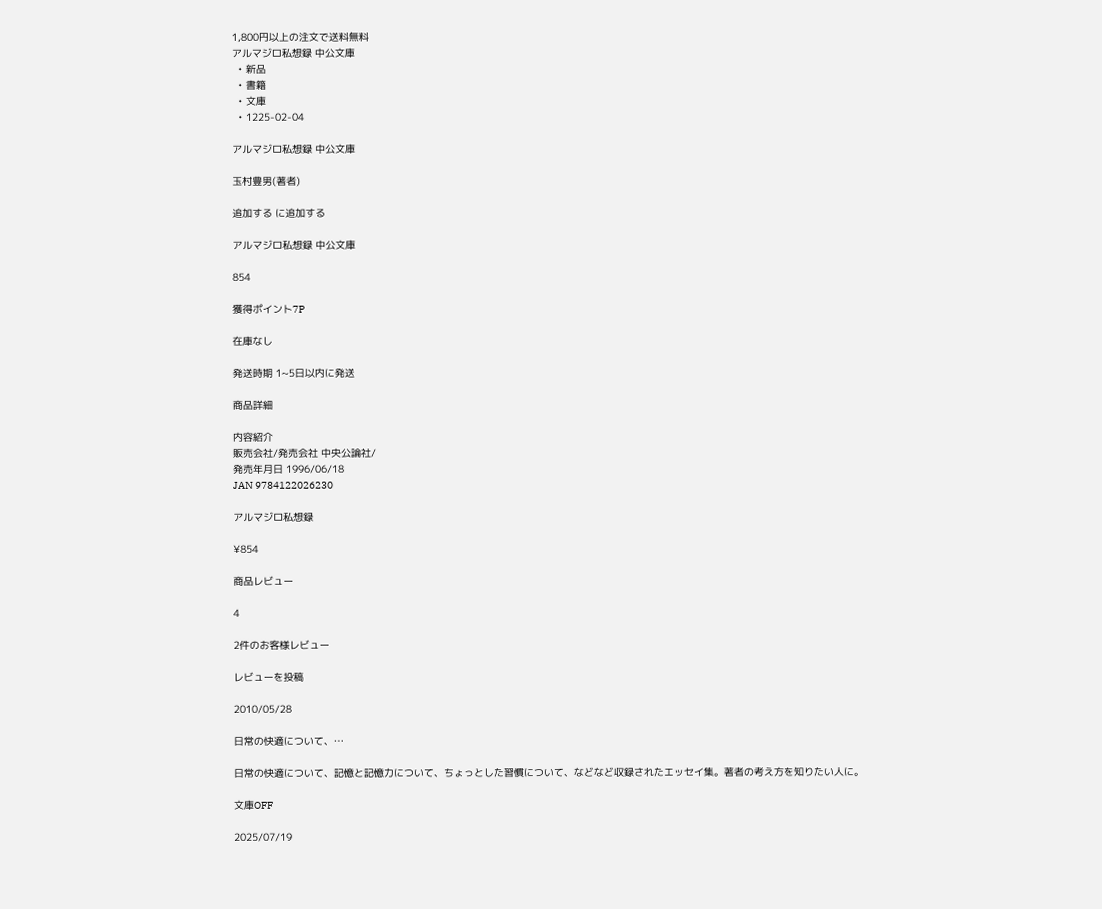1,800円以上の注文で送料無料
アルマジロ私想録 中公文庫
  • 新品
  • 書籍
  • 文庫
  • 1225-02-04

アルマジロ私想録 中公文庫

玉村豊男(著者)

追加する に追加する

アルマジロ私想録 中公文庫

854

獲得ポイント7P

在庫なし

発送時期 1~5日以内に発送

商品詳細

内容紹介
販売会社/発売会社 中央公論社/
発売年月日 1996/06/18
JAN 9784122026230

アルマジロ私想録

¥854

商品レビュー

4

2件のお客様レビュー

レビューを投稿

2010/05/28

日常の快適について、…

日常の快適について、記憶と記憶力について、ちょっとした習慣について、などなど収録されたエッセイ集。著者の考え方を知りたい人に。

文庫OFF

2025/07/19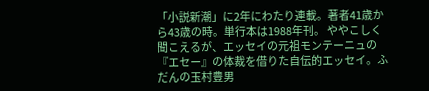「小説新潮」に2年にわたり連載。著者41歳から43歳の時。単行本は1988年刊。 ややこしく聞こえるが、エッセイの元祖モンテーニュの『エセー』の体裁を借りた自伝的エッセイ。ふだんの玉村豊男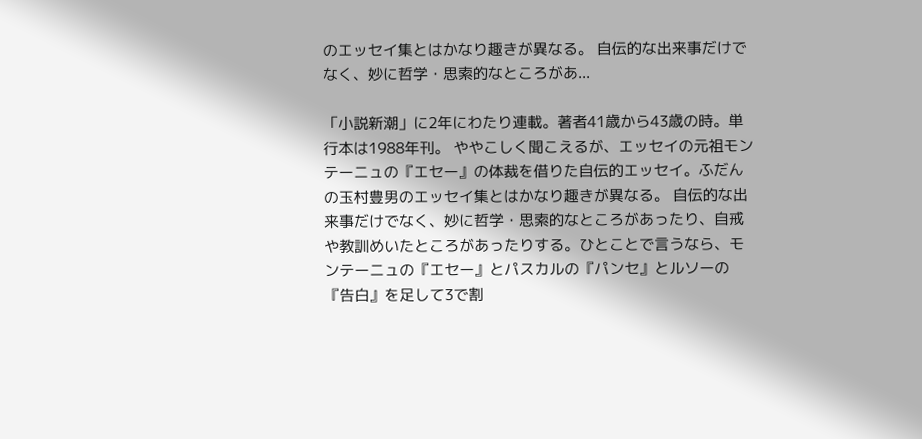のエッセイ集とはかなり趣きが異なる。 自伝的な出来事だけでなく、妙に哲学・思索的なところがあ...

「小説新潮」に2年にわたり連載。著者41歳から43歳の時。単行本は1988年刊。 ややこしく聞こえるが、エッセイの元祖モンテーニュの『エセー』の体裁を借りた自伝的エッセイ。ふだんの玉村豊男のエッセイ集とはかなり趣きが異なる。 自伝的な出来事だけでなく、妙に哲学・思索的なところがあったり、自戒や教訓めいたところがあったりする。ひとことで言うなら、モンテーニュの『エセー』とパスカルの『パンセ』とルソーの『告白』を足して3で割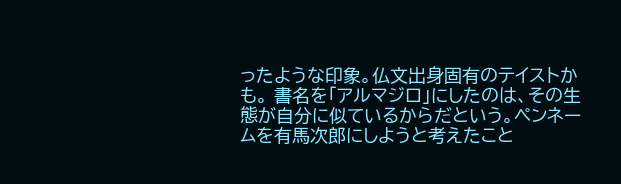ったような印象。仏文出身固有のテイストかも。 書名を「アルマジロ」にしたのは、その生態が自分に似ているからだという。ペンネームを有馬次郎にしようと考えたこと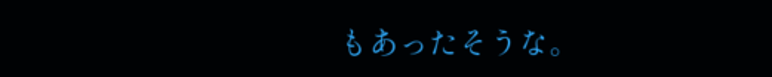もあったそうな。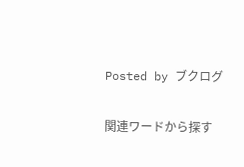Posted by ブクログ

関連ワードから探す